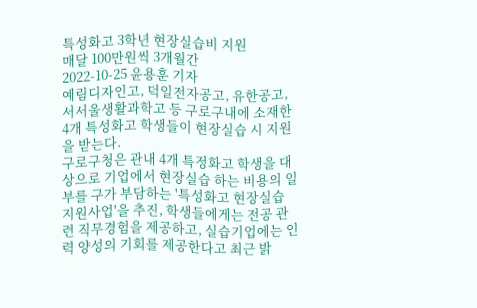특성화고 3학년 현장실습비 지원
매달 100만원씩 3개월간
2022-10-25 윤용훈 기자
예림디자인고, 덕일전자공고, 유한공고, 서서울생활과학고 등 구로구내에 소재한 4개 특성화고 학생들이 현장실습 시 지원을 받는다.
구로구청은 관내 4개 특정화고 학생을 대상으로 기업에서 현장실습 하는 비용의 일부를 구가 부담하는 '특성화고 현장실습 지원사업'을 추진, 학생들에게는 전공 관련 직무경험을 제공하고, 실습기업에는 인력 양성의 기회를 제공한다고 최근 밝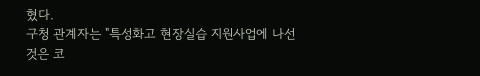혔다.
구청 관계자는 "특성화고 현장실습 지원사업에 나선 것은 코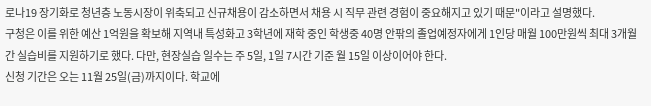로나19 장기화로 청년층 노동시장이 위축되고 신규채용이 감소하면서 채용 시 직무 관련 경험이 중요해지고 있기 때문"이라고 설명했다.
구청은 이를 위한 예산 1억원을 확보해 지역내 특성화고 3학년에 재학 중인 학생중 40명 안팎의 졸업예정자에게 1인당 매월 100만원씩 최대 3개월간 실습비를 지원하기로 했다. 다만, 현장실습 일수는 주 5일, 1일 7시간 기준 월 15일 이상이어야 한다.
신청 기간은 오는 11월 25일(금)까지이다. 학교에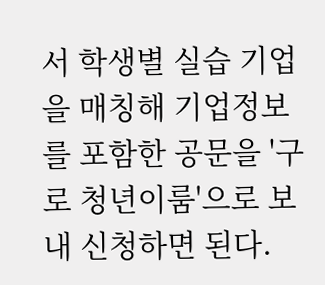서 학생별 실습 기업을 매칭해 기업정보를 포함한 공문을 '구로 청년이룸'으로 보내 신청하면 된다.